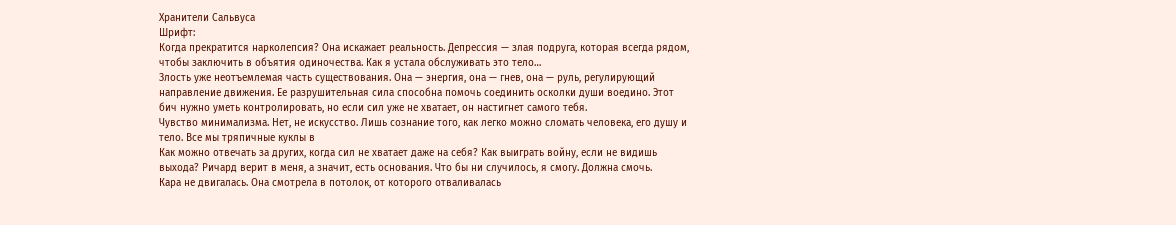Хранители Сальвуса
Шрифт:
Когда прекратится нарколепсия? Она искажает реальность. Депрессия — злая подруга, которая всегда рядом, чтобы заключить в объятия одиночества. Как я устала обслуживать это тело…
Злость уже неотъемлемая часть существования. Она — энергия, она — гнев, она — руль, регулирующий направление движения. Ее разрушительная сила способна помочь соединить осколки души воедино. Этот бич нужно уметь контролировать, но если сил уже не хватает, он настигнет самого тебя.
Чувство минимализма. Нет, не искусство. Лишь сознание того, как легко можно сломать человека, его душу и тело. Все мы тряпичные куклы в
Как можно отвечать за других, когда сил не хватает даже на себя? Как выиграть войну, если не видишь выхода? Ричард верит в меня, а значит, есть основания. Что бы ни случилось, я смогу. Должна смочь.
Кара не двигалась. Она смотрела в потолок, от которого отваливалась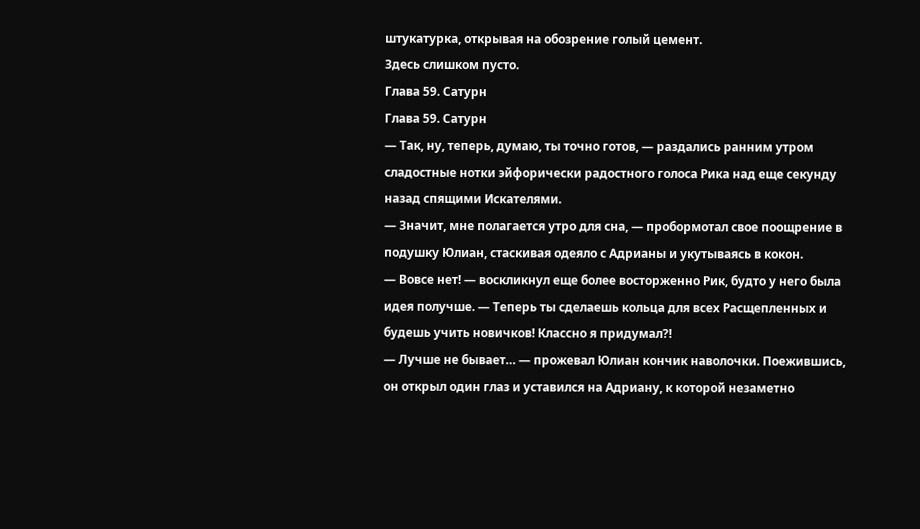штукатурка, открывая на обозрение голый цемент.
Здесь слишком пусто.
Глава 59. Сатурн
Глава 59. Сатурн
— Так, ну, теперь, думаю, ты точно готов, — раздались ранним утром сладостные нотки эйфорически радостного голоса Рика над еще секунду назад спящими Искателями.
— Значит, мне полагается утро для сна, — пробормотал свое поощрение в подушку Юлиан, стаскивая одеяло с Адрианы и укутываясь в кокон.
— Вовсе нет! — воскликнул еще более восторженно Рик, будто у него была идея получше. — Теперь ты сделаешь кольца для всех Расщепленных и будешь учить новичков! Классно я придумал?!
— Лучше не бывает… — прожевал Юлиан кончик наволочки. Поежившись, он открыл один глаз и уставился на Адриану, к которой незаметно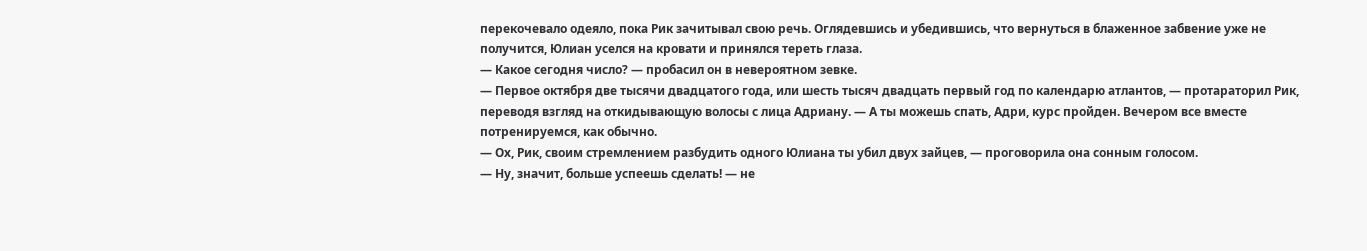перекочевало одеяло, пока Рик зачитывал свою речь. Оглядевшись и убедившись, что вернуться в блаженное забвение уже не получится, Юлиан уселся на кровати и принялся тереть глаза.
— Какое сегодня число? — пробасил он в невероятном зевке.
— Первое октября две тысячи двадцатого года, или шесть тысяч двадцать первый год по календарю атлантов, — протараторил Рик, переводя взгляд на откидывающую волосы с лица Адриану. — А ты можешь спать, Адри, курс пройден. Вечером все вместе потренируемся, как обычно.
— Ох, Рик, своим стремлением разбудить одного Юлиана ты убил двух зайцев, — проговорила она сонным голосом.
— Ну, значит, больше успеешь сделать! — не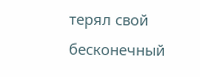терял свой бесконечный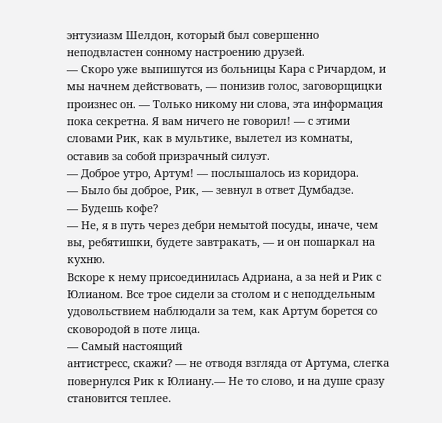энтузиазм Шелдон, который был совершенно неподвластен сонному настроению друзей.
— Скоро уже выпишутся из больницы Кара с Ричардом, и мы начнем действовать, — понизив голос, заговорщицки произнес он. — Только никому ни слова, эта информация пока секретна. Я вам ничего не говорил! — с этими словами Рик, как в мультике, вылетел из комнаты, оставив за собой призрачный силуэт.
— Доброе утро, Артум! — послышалось из коридора.
— Было бы доброе, Рик, — зевнул в ответ Думбадзе.
— Будешь кофе?
— Не, я в путь через дебри немытой посуды, иначе, чем вы, ребятишки, будете завтракать, — и он пошаркал на кухню.
Вскоре к нему присоединилась Адриана, а за ней и Рик с Юлианом. Все трое сидели за столом и с неподдельным удовольствием наблюдали за тем, как Артум борется со сковородой в поте лица.
— Самый настоящий
антистресс, скажи? — не отводя взгляда от Артума, слегка повернулся Рик к Юлиану.— Не то слово, и на душе сразу становится теплее.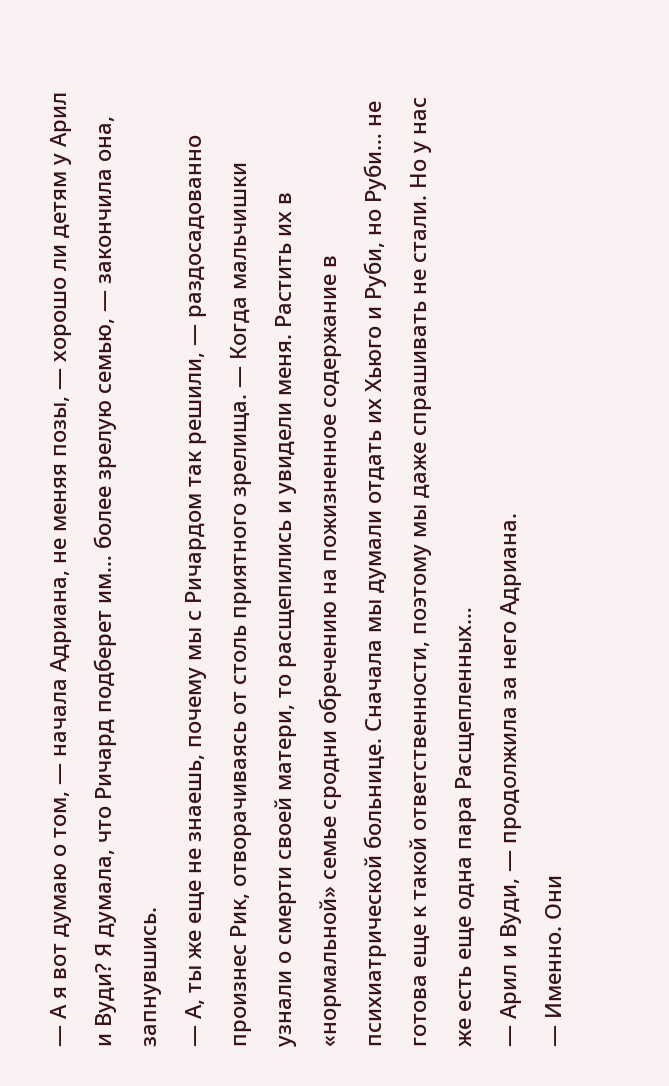— А я вот думаю о том, — начала Адриана, не меняя позы, — хорошо ли детям у Арил и Вуди? Я думала, что Ричард подберет им… более зрелую семью, — закончила она, запнувшись.
— А, ты же еще не знаешь, почему мы с Ричардом так решили, — раздосадованно произнес Рик, отворачиваясь от столь приятного зрелища. — Когда мальчишки узнали о смерти своей матери, то расщепились и увидели меня. Растить их в «нормальной» семье сродни обречению на пожизненное содержание в психиатрической больнице. Сначала мы думали отдать их Хьюго и Руби, но Руби… не готова еще к такой ответственности, поэтому мы даже спрашивать не стали. Но у нас же есть еще одна пара Расщепленных…
— Арил и Вуди, — продолжила за него Адриана.
— Именно. Они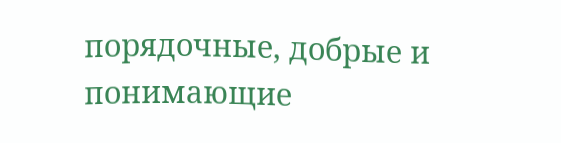порядочные, добрые и понимающие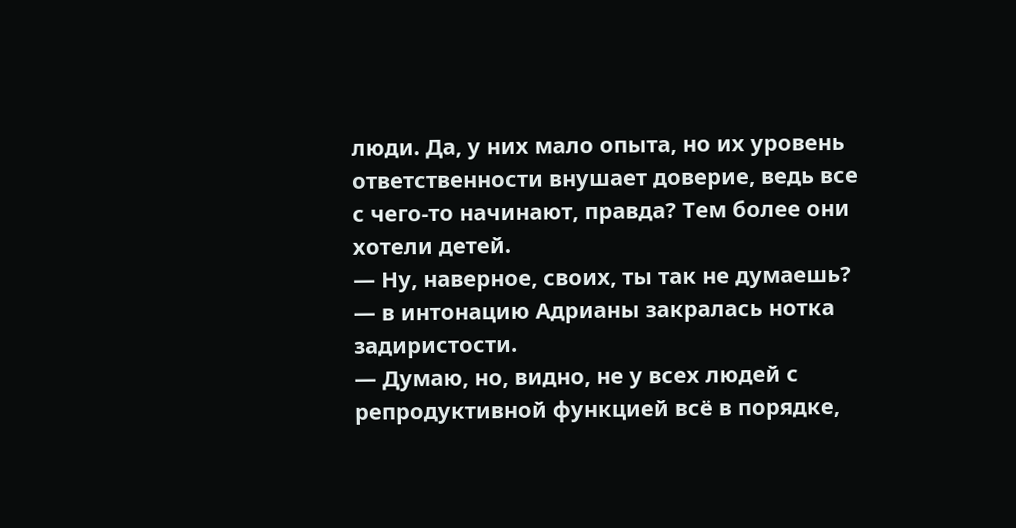люди. Да, у них мало опыта, но их уровень ответственности внушает доверие, ведь все с чего-то начинают, правда? Тем более они хотели детей.
— Ну, наверное, своих, ты так не думаешь? — в интонацию Адрианы закралась нотка задиристости.
— Думаю, но, видно, не у всех людей с репродуктивной функцией всё в порядке,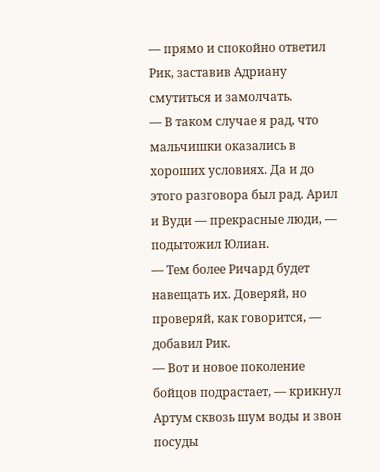— прямо и спокойно ответил Рик, заставив Адриану смутиться и замолчать.
— В таком случае я рад, что мальчишки оказались в хороших условиях. Да и до этого разговора был рад. Арил и Вуди — прекрасные люди, — подытожил Юлиан.
— Тем более Ричард будет навещать их. Доверяй, но проверяй, как говорится, — добавил Рик.
— Вот и новое поколение бойцов подрастает, — крикнул Артум сквозь шум воды и звон посуды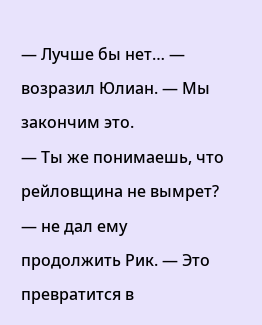— Лучше бы нет… — возразил Юлиан. — Мы закончим это.
— Ты же понимаешь, что рейловщина не вымрет? — не дал ему продолжить Рик. — Это превратится в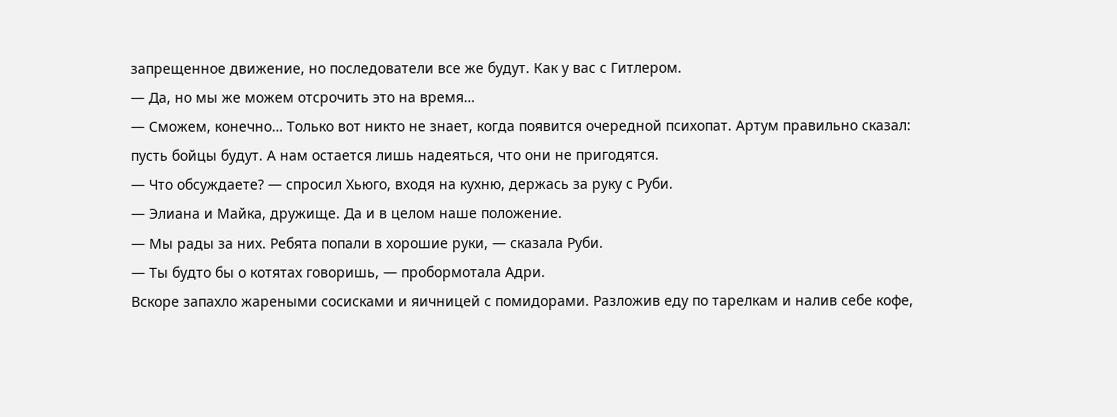запрещенное движение, но последователи все же будут. Как у вас с Гитлером.
— Да, но мы же можем отсрочить это на время…
— Сможем, конечно… Только вот никто не знает, когда появится очередной психопат. Артум правильно сказал: пусть бойцы будут. А нам остается лишь надеяться, что они не пригодятся.
— Что обсуждаете? — спросил Хьюго, входя на кухню, держась за руку с Руби.
— Элиана и Майка, дружище. Да и в целом наше положение.
— Мы рады за них. Ребята попали в хорошие руки, — сказала Руби.
— Ты будто бы о котятах говоришь, — пробормотала Адри.
Вскоре запахло жареными сосисками и яичницей с помидорами. Разложив еду по тарелкам и налив себе кофе,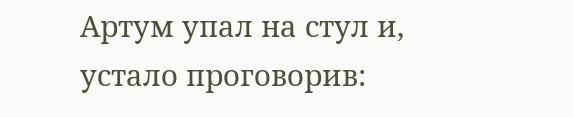Артум упал на стул и, устало проговорив: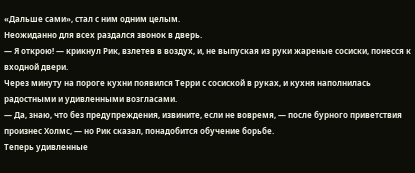«Дальше сами», стал с ним одним целым.
Неожиданно для всех раздался звонок в дверь.
— Я открою! — крикнул Рик, взлетев в воздух, и, не выпуская из руки жареные сосиски, понесся к входной двери.
Через минуту на пороге кухни появился Терри с сосиской в руках, и кухня наполнилась радостными и удивленными возгласами.
— Да, знаю, что без предупреждения, извините, если не вовремя, — после бурного приветствия произнес Холмс, — но Рик сказал, понадобится обучение борьбе.
Теперь удивленные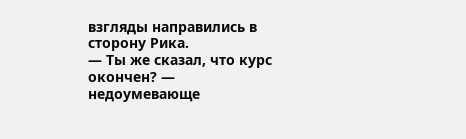взгляды направились в сторону Рика.
— Ты же сказал, что курс окончен? — недоумевающе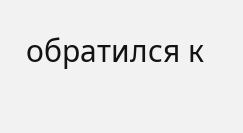обратился к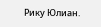Рику Юлиан.